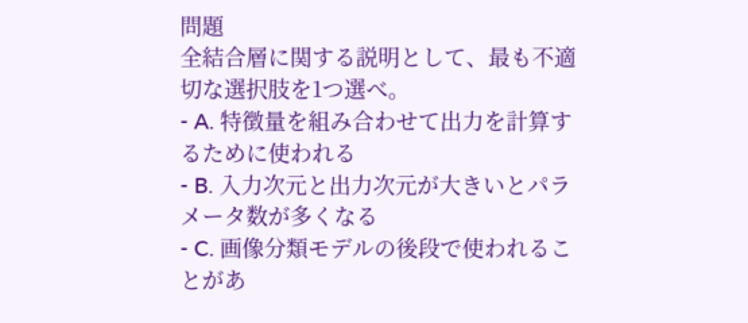問題
全結合層に関する説明として、最も不適切な選択肢を1つ選べ。
- A. 特徴量を組み合わせて出力を計算するために使われる
- B. 入力次元と出力次元が大きいとパラメータ数が多くなる
- C. 画像分類モデルの後段で使われることがあ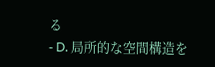る
- D. 局所的な空間構造を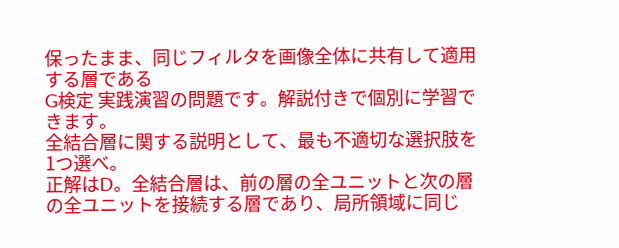保ったまま、同じフィルタを画像全体に共有して適用する層である
G検定 実践演習の問題です。解説付きで個別に学習できます。
全結合層に関する説明として、最も不適切な選択肢を1つ選べ。
正解はD。全結合層は、前の層の全ユニットと次の層の全ユニットを接続する層であり、局所領域に同じ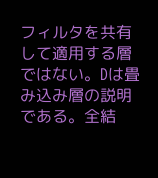フィルタを共有して適用する層ではない。Dは畳み込み層の説明である。全結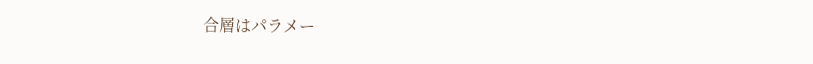合層はパラメー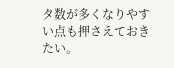タ数が多くなりやすい点も押さえておきたい。